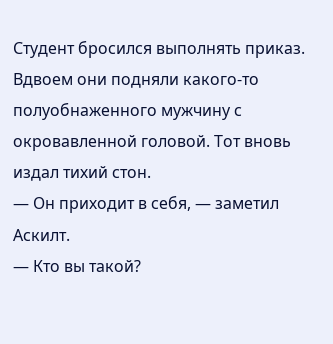Студент бросился выполнять приказ. Вдвоем они подняли какого-то полуобнаженного мужчину с окровавленной головой. Тот вновь издал тихий стон.
— Он приходит в себя, — заметил Аскилт.
— Кто вы такой?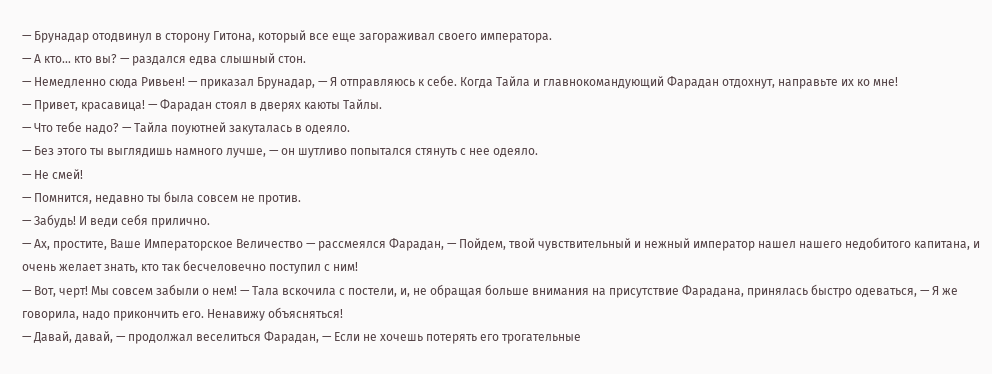— Брунадар отодвинул в сторону Гитона, который все еще загораживал своего императора.
— А кто… кто вы? — раздался едва слышный стон.
— Немедленно сюда Ривьен! — приказал Брунадар, — Я отправляюсь к себе. Когда Тайла и главнокомандующий Фарадан отдохнут, направьте их ко мне!
— Привет, красавица! — Фарадан стоял в дверях каюты Тайлы.
— Что тебе надо? — Тайла поуютней закуталась в одеяло.
— Без этого ты выглядишь намного лучше, — он шутливо попытался стянуть с нее одеяло.
— Не смей!
— Помнится, недавно ты была совсем не против.
— Забудь! И веди себя прилично.
— Ах, простите, Ваше Императорское Величество — рассмеялся Фарадан, — Пойдем, твой чувствительный и нежный император нашел нашего недобитого капитана, и очень желает знать, кто так бесчеловечно поступил с ним!
— Вот, черт! Мы совсем забыли о нем! — Тала вскочила с постели, и, не обращая больше внимания на присутствие Фарадана, принялась быстро одеваться, — Я же говорила, надо прикончить его. Ненавижу объясняться!
— Давай, давай, — продолжал веселиться Фарадан, — Если не хочешь потерять его трогательные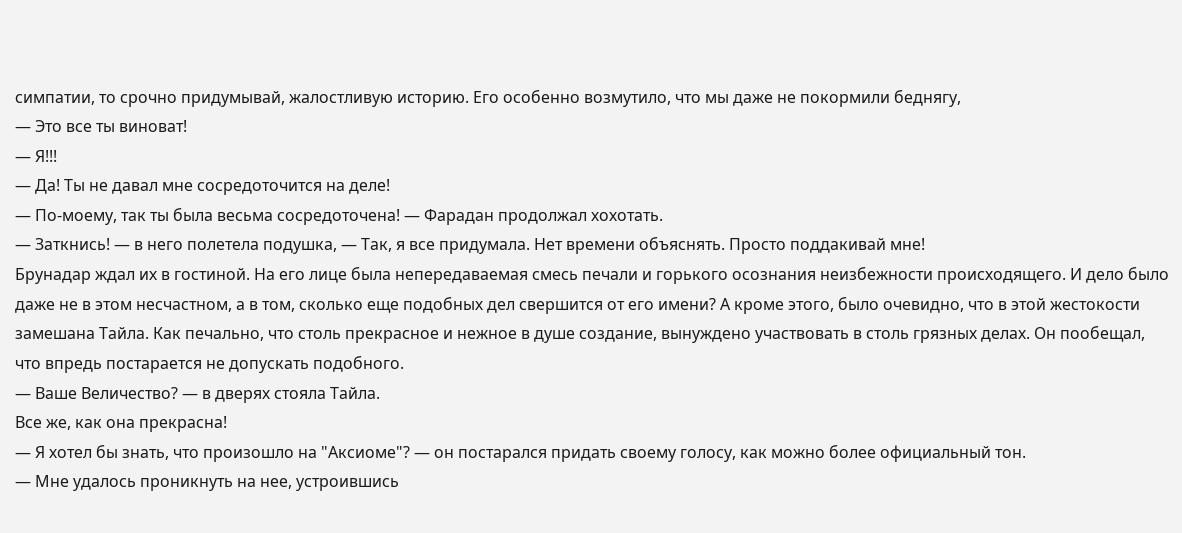симпатии, то срочно придумывай, жалостливую историю. Его особенно возмутило, что мы даже не покормили беднягу,
— Это все ты виноват!
— Я!!!
— Да! Ты не давал мне сосредоточится на деле!
— По-моему, так ты была весьма сосредоточена! — Фарадан продолжал хохотать.
— Заткнись! — в него полетела подушка, — Так, я все придумала. Нет времени объяснять. Просто поддакивай мне!
Брунадар ждал их в гостиной. На его лице была непередаваемая смесь печали и горького осознания неизбежности происходящего. И дело было даже не в этом несчастном, а в том, сколько еще подобных дел свершится от его имени? А кроме этого, было очевидно, что в этой жестокости замешана Тайла. Как печально, что столь прекрасное и нежное в душе создание, вынуждено участвовать в столь грязных делах. Он пообещал, что впредь постарается не допускать подобного.
— Ваше Величество? — в дверях стояла Тайла.
Все же, как она прекрасна!
— Я хотел бы знать, что произошло на "Аксиоме"? — он постарался придать своему голосу, как можно более официальный тон.
— Мне удалось проникнуть на нее, устроившись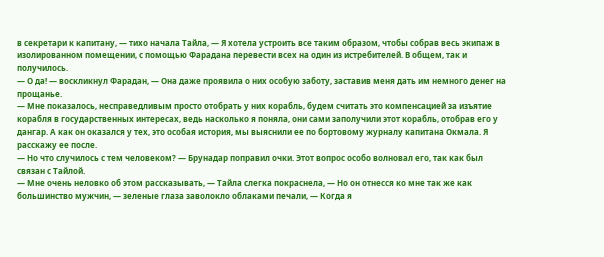в секретари к капитану, — тихо начала Тайла, — Я хотела устроить все таким образом, чтобы собрав весь экипаж в изолированном помещении, с помощью Фарадана перевести всех на один из истребителей. В общем, так и получилось.
— О да! — воскликнул Фарадан, — Она даже проявила о них особую заботу, заставив меня дать им немного денег на прощанье.
— Мне показалось, несправедливым просто отобрать у них корабль, будем считать это компенсацией за изъятие корабля в государственных интересах, ведь насколько я поняла, они сами заполучили этот корабль, отобрав его у дангар. А как он оказался у тех, это особая история, мы выяснили ее по бортовому журналу капитана Окмала. Я расскажу ее после.
— Но что случилось с тем человеком? — Брунадар поправил очки. Этот вопрос особо волновал его, так как был связан с Тайлой.
— Мне очень неловко об этом рассказывать, — Тайла слегка покраснела, — Но он отнесся ко мне так же как большинство мужчин, — зеленые глаза заволокло облаками печали, — Когда я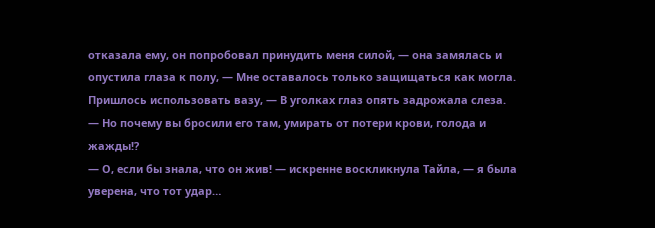отказала ему, он попробовал принудить меня силой, — она замялась и опустила глаза к полу, — Мне оставалось только защищаться как могла. Пришлось использовать вазу, — В уголках глаз опять задрожала слеза.
— Но почему вы бросили его там, умирать от потери крови, голода и жажды!?
— О, если бы знала, что он жив! — искренне воскликнула Тайла, — я была уверена, что тот удар…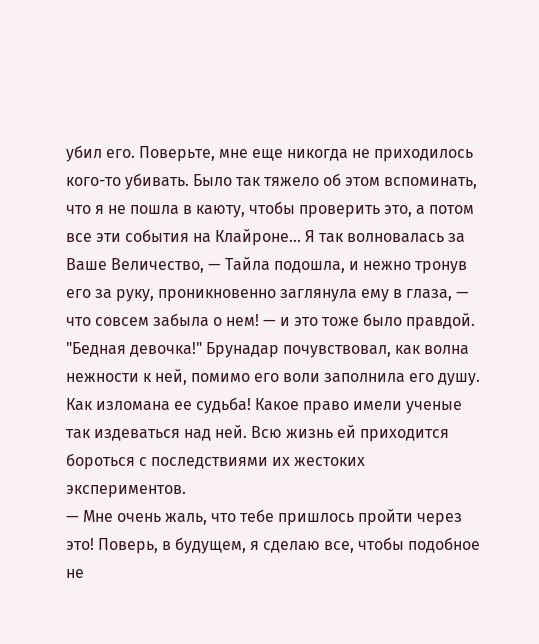убил его. Поверьте, мне еще никогда не приходилось кого-то убивать. Было так тяжело об этом вспоминать, что я не пошла в каюту, чтобы проверить это, а потом все эти события на Клайроне… Я так волновалась за Ваше Величество, — Тайла подошла, и нежно тронув его за руку, проникновенно заглянула ему в глаза, — что совсем забыла о нем! — и это тоже было правдой.
"Бедная девочка!" Брунадар почувствовал, как волна нежности к ней, помимо его воли заполнила его душу. Как изломана ее судьба! Какое право имели ученые так издеваться над ней. Всю жизнь ей приходится бороться с последствиями их жестоких экспериментов.
— Мне очень жаль, что тебе пришлось пройти через это! Поверь, в будущем, я сделаю все, чтобы подобное не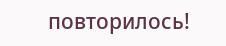повторилось!